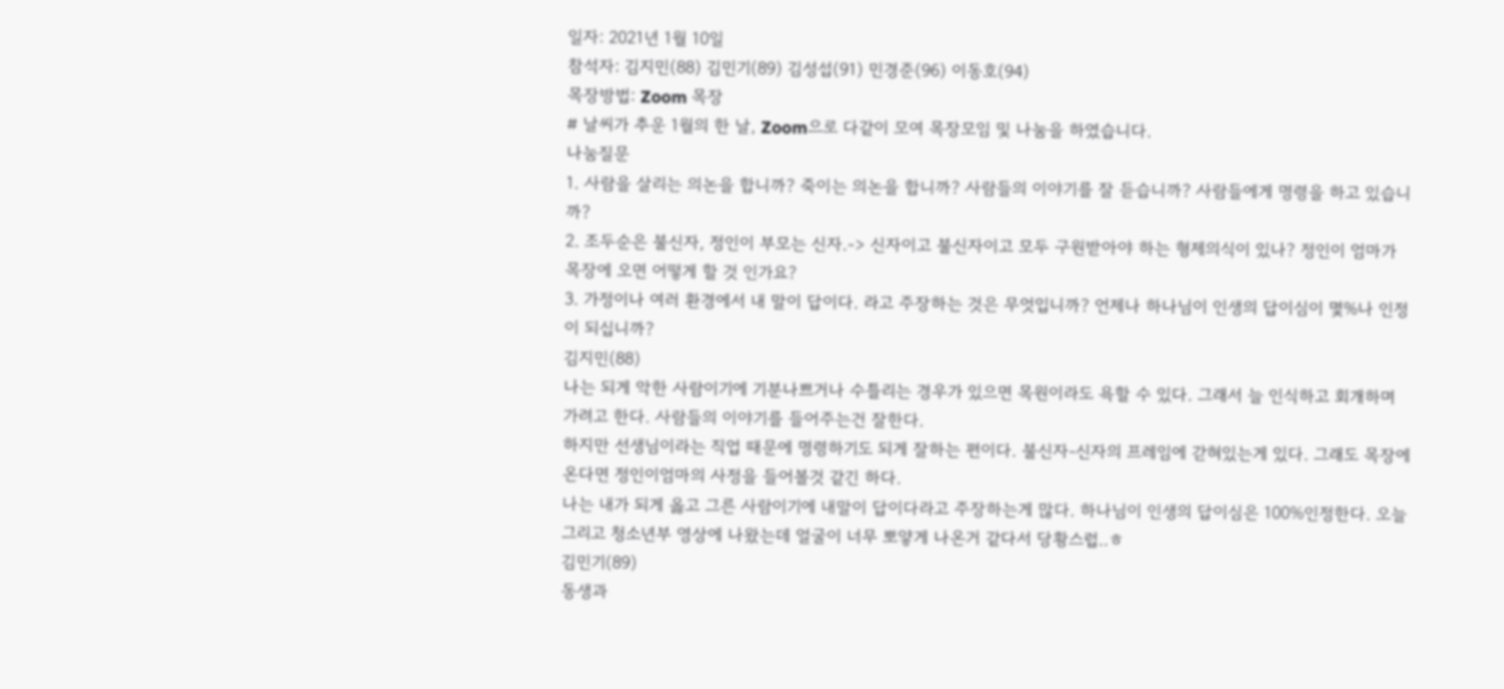일자: 2021년 1월 10일
참석자: 김지민(88) 김민기(89) 김성섭(91) 민경준(96) 이동호(94)
목장방법: Zoom 목장
# 날씨가 추운 1월의 한 날, Zoom으로 다같이 모여 목장모임 및 나눔을 하였습니다.
나눔질문
1. 사람을 살리는 의논을 합니까? 죽이는 의논을 합니까? 사람들의 이야기를 잘 듣습니까? 사람들에게 명령을 하고 있습니까?
2. 조두순은 불신자, 정인이 부모는 신자.-> 신자이고 불신자이고 모두 구원받아야 하는 형제의식이 있나? 정인이 엄마가 목장에 오면 어떻게 할 것 인가요?
3. 가정이나 여러 환경에서 내 말이 답이다. 라고 주장하는 것은 무엇입니까? 언제나 하나님이 인생의 답이심이 몇%나 인정이 되십니까?
김지민(88)
나는 되게 악한 사람이기에 기분나쁘거나 수틀리는 경우가 있으면 목원이라도 욕할 수 있다. 그래서 늘 인식하고 회개하며 가려고 한다. 사람들의 이야기를 들어주는건 잘한다.
하지만 선생님이라는 직업 때문에 명령하기도 되게 잘하는 편이다. 불신자-신자의 프레임에 갇혀있는게 있다. 그래도 목장에 온다면 정인이엄마의 사정을 들어볼것 같긴 하다.
나는 내가 되게 옳고 그른 사람이기에 내말이 답이다라고 주장하는게 많다. 하나님이 인생의 답이심은 100%인정한다. 오늘 그리고 청소년부 영상에 나왔는데 얼굴이 너무 뽀얗게 나온거 같다서 당황스럽..ㅎ
김민기(89)
동생과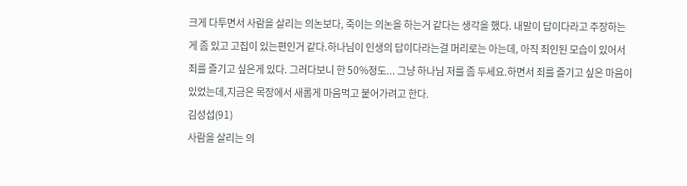크게 다투면서 사람을 살리는 의논보다, 죽이는 의논을 하는거 같다는 생각을 했다. 내말이 답이다라고 주장하는게 좀 있고 고집이 있는편인거 같다.하나님이 인생의 답이다라는걸 머리로는 아는데, 아직 죄인된 모습이 있어서 죄를 즐기고 싶은게 있다. 그러다보니 한 50%정도... 그냥 하나님 저를 좀 두세요.하면서 죄를 즐기고 싶은 마음이 있었는데,지금은 목장에서 새롭게 마음먹고 붙어가려고 한다.
김성섭(91)
사람을 살리는 의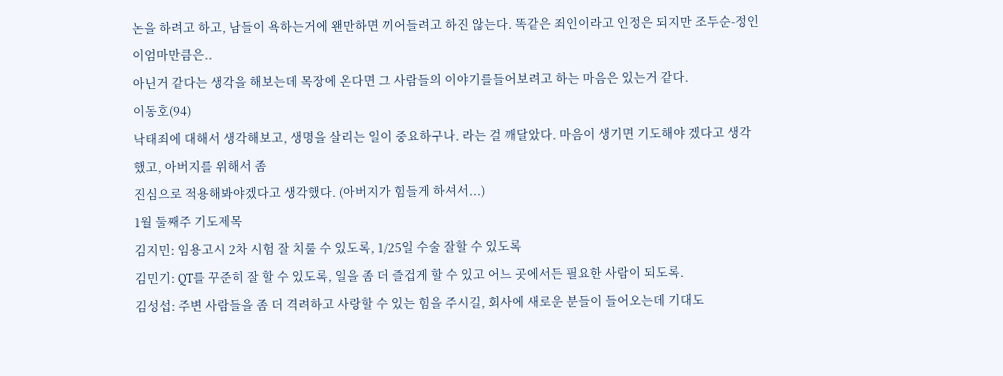논을 하려고 하고, 남들이 욕하는거에 왠만하면 끼어들려고 하진 않는다. 똑같은 죄인이라고 인정은 되지만 조두순-정인이엄마만큼은..
아닌거 같다는 생각을 해보는데 목장에 온다면 그 사람들의 이야기를들어보려고 하는 마음은 있는거 같다.
이동호(94)
낙태죄에 대해서 생각해보고, 생명을 살리는 일이 중요하구나. 라는 걸 깨달았다. 마음이 생기면 기도해야 겠다고 생각했고, 아버지를 위해서 좀
진심으로 적용해봐야겠다고 생각했다. (아버지가 힘들게 하셔서...)
1월 둘째주 기도제목
김지민: 임용고시 2차 시험 잘 치룰 수 있도록, 1/25일 수술 잘할 수 있도록
김민기: QT를 꾸준히 잘 할 수 있도록, 일을 좀 더 즐겁게 할 수 있고 어느 곳에서든 필요한 사람이 되도록.
김성섭: 주변 사람들을 좀 더 격려하고 사랑할 수 있는 힘을 주시길, 회사에 새로운 분들이 들어오는데 기대도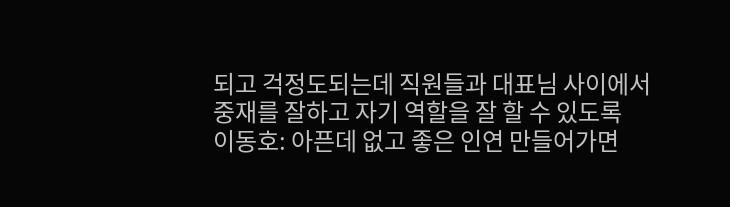되고 걱정도되는데 직원들과 대표님 사이에서 중재를 잘하고 자기 역할을 잘 할 수 있도록
이동호: 아픈데 없고 좋은 인연 만들어가면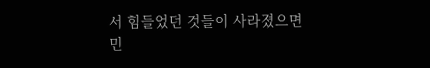서 힘들었던 것들이 사라졌으면
민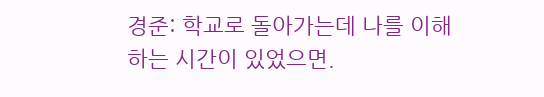경준: 학교로 돌아가는데 나를 이해하는 시간이 있었으면.